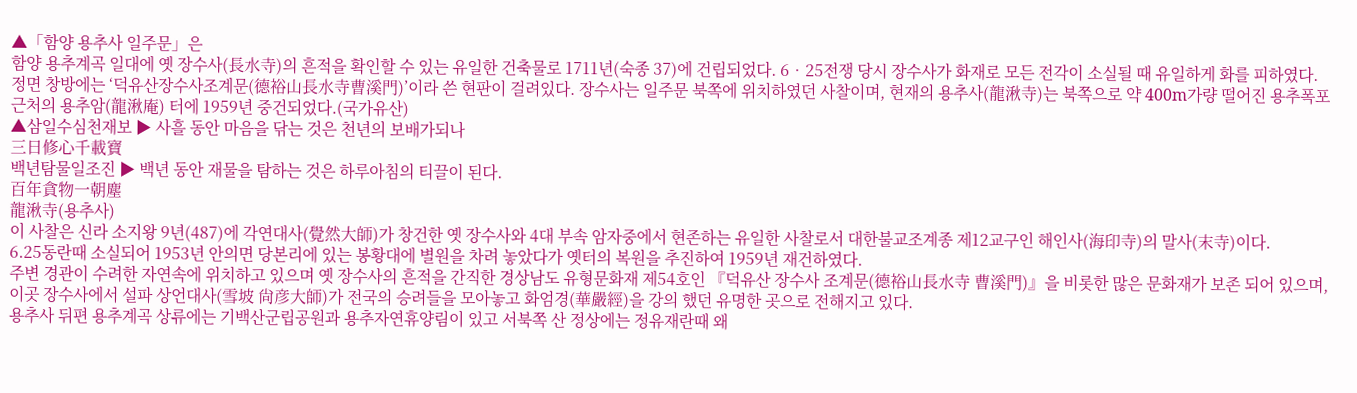▲「함양 용추사 일주문」은
함양 용추계곡 일대에 옛 장수사(長水寺)의 흔적을 확인할 수 있는 유일한 건축물로 1711년(숙종 37)에 건립되었다. 6‧25전쟁 당시 장수사가 화재로 모든 전각이 소실될 때 유일하게 화를 피하였다. 정면 창방에는 ‘덕유산장수사조계문(德裕山長水寺曹溪門)’이라 쓴 현판이 걸려있다. 장수사는 일주문 북쪽에 위치하였던 사찰이며, 현재의 용추사(龍湫寺)는 북쪽으로 약 400m가량 떨어진 용추폭포 근처의 용추암(龍湫庵) 터에 1959년 중건되었다.(국가유산)
▲삼일수심천재보 ▶ 사흘 동안 마음을 닦는 것은 천년의 보배가되나
三日修心千載寶
백년탐물일조진 ▶ 백년 동안 재물을 탐하는 것은 하루아침의 티끌이 된다.
百年貪物一朝塵
龍湫寺(용추사)
이 사찰은 신라 소지왕 9년(487)에 각연대사(覺然大師)가 창건한 옛 장수사와 4대 부속 암자중에서 현존하는 유일한 사찰로서 대한불교조계종 제12교구인 해인사(海印寺)의 말사(末寺)이다.
6.25동란때 소실되어 1953년 안의면 당본리에 있는 봉황대에 별원을 차려 놓았다가 옛터의 복원을 추진하여 1959년 재건하였다.
주변 경관이 수려한 자연속에 위치하고 있으며 옛 장수사의 흔적을 간직한 경상남도 유형문화재 제54호인 『덕유산 장수사 조계문(德裕山長水寺 曹溪門)』을 비롯한 많은 문화재가 보존 되어 있으며, 이곳 장수사에서 설파 상언대사(雪坡 尙彦大師)가 전국의 승려들을 모아놓고 화엄경(華嚴經)을 강의 했던 유명한 곳으로 전해지고 있다.
용추사 뒤편 용추계곡 상류에는 기백산군립공원과 용추자연휴양림이 있고 서북쪽 산 정상에는 정유재란때 왜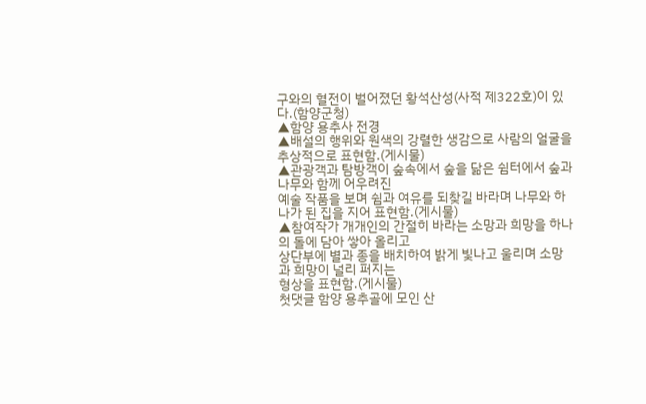구와의 혈전이 벌어졌던 황석산성(사적 제322호)이 있다.(함양군청)
▲함양 용추사 전경
▲배설의 행위와 원색의 강렬한 생감으로 사람의 얼굴을 추상적으로 표현함.(게시물)
▲관광객과 탐방객이 숲속에서 숲을 닮은 쉼터에서 숲과 나무와 함께 어우려진
예술 작품을 보며 쉼과 여유를 되찾길 바라며 나무와 하나가 된 집을 지어 표현함.(게시물)
▲참여작가 개개인의 간절히 바라는 소망과 희망을 하나의 돌에 담아 쌓아 올리고
상단부에 별과 종을 배치하여 밝게 빛나고 울리며 소망과 희망이 널리 퍼지는
형상을 표현함.(게시물)
첫댓글 함양 용추골에 모인 산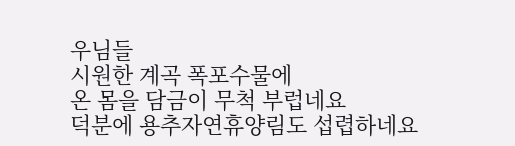우님들
시원한 계곡 폭포수물에
온 몸을 담금이 무척 부럽네요
덕분에 용추자연휴양림도 섭렵하네요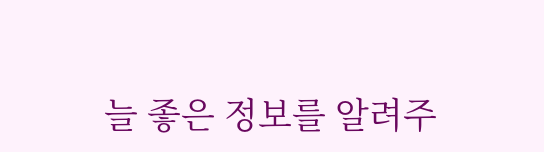늘 좋은 정보를 알려주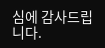심에 감사드립니다.